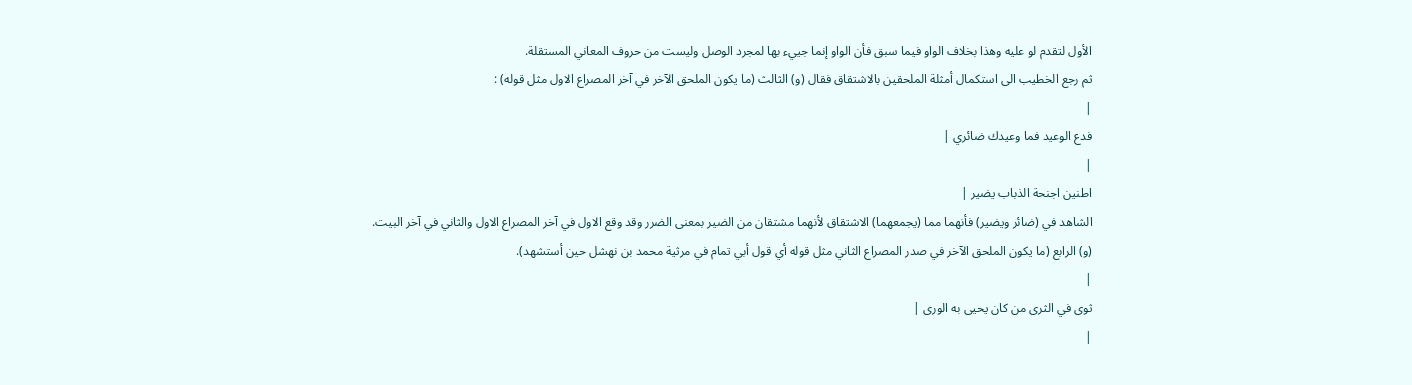الأول لتقدم لو عليه وهذا بخلاف الواو فيما سبق فأن الواو إنما جييء بها لمجرد الوصل وليست من حروف المعاني المستقلة.
ثم رجع الخطيب الى استكمال أمثلة الملحقين بالاشتقاق فقال (و) الثالث (ما يكون الملحق الآخر في آخر المصراع الاول مثل قوله) :
|
فدع الوعيد فما وعيدك ضائري |
|
اطنين اجنحة الذباب يضير |
الشاهد في (ضائر ويضير) فأنهما مما (يجمعهما) الاشتقاق لأنهما مشتقان من الضير بمعنى الضرر وقد وقع الاول في آخر المصراع الاول والثاني في آخر البيت.
(و) الرابع (ما يكون الملحق الآخر في صدر المصراع الثاني مثل قوله أي قول أبي تمام في مرثية محمد بن نهشل حين أستشهد).
|
ثوى في الثرى من كان يحيى به الورى |
|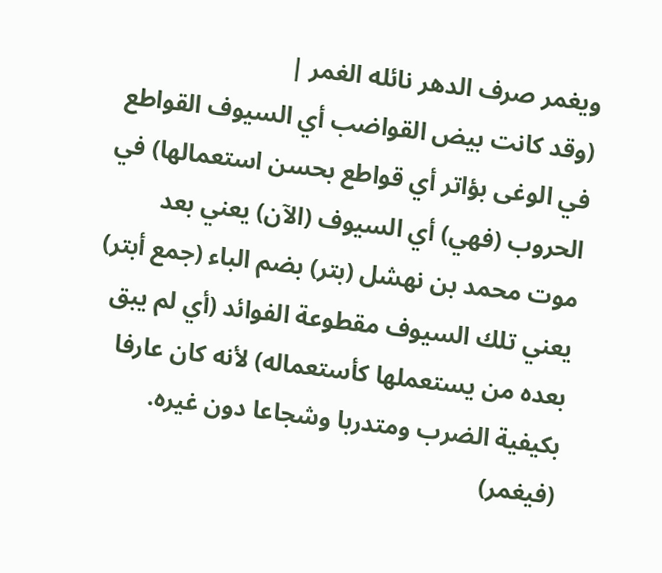ويغمر صرف الدهر نائله الغمر |
(وقد كانت بيض القواضب أي السيوف القواطع في الوغى بؤاتر أي قواطع بحسن استعمالها) في الحروب (فهي) أي السيوف (الآن) يعني بعد موت محمد بن نهشل (بتر) بضم الباء (جمع أبتر) يعني تلك السيوف مقطوعة الفوائد (أي لم يبق بعده من يستعملها كأستعماله) لأنه كان عارفا بكيفية الضرب ومتدربا وشجاعا دون غيره.
(فيغمر)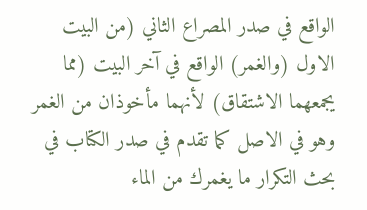الواقع في صدر المصراع الثاني (من البيت الاول (والغمر) الواقع في آخر البيت (مما يجمعهما الاشتقاق) لأنهما مأخوذان من الغمر وهو في الاصل كما تقدم في صدر الكتاب في بحث التكرار ما يغمرك من الماء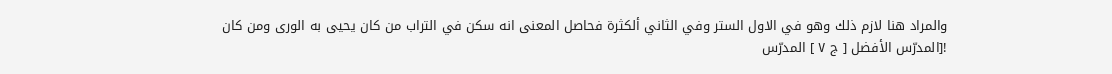والمراد هنا لازم ذلك وهو في الاول الستر وفي الثاني ألكثرة فحاصل المعنى انه سكن في التراب من كان يحيى به الورى ومن كان
![المدرّس الأفضل [ ج ٧ ] المدرّس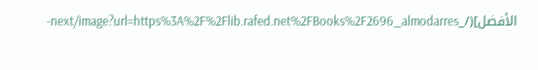الأفضل](/_next/image?url=https%3A%2F%2Flib.rafed.net%2FBooks%2F2696_almodarres-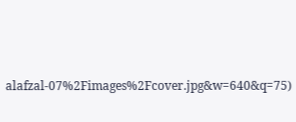alafzal-07%2Fimages%2Fcover.jpg&w=640&q=75)